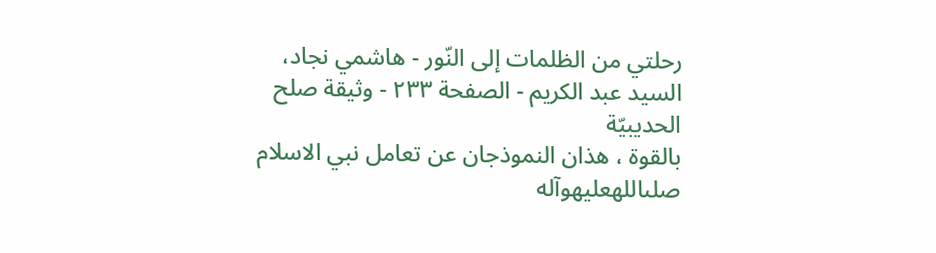رحلتي من الظلمات إلى النّور - هاشمي نجاد، السيد عبد الكريم - الصفحة ٢٣٣ - وثيقة صلح الحديبيّة
بالقوة ، هذان النموذجان عن تعامل نبي الاسلام صلىاللهعليهوآله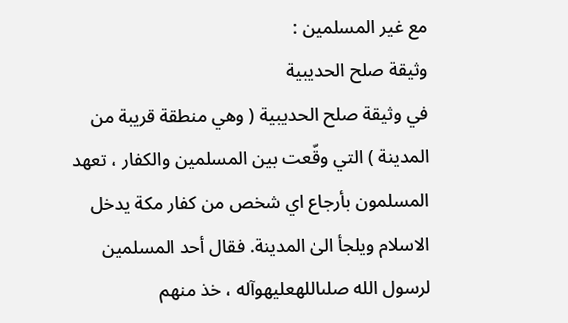مع غير المسلمين :
وثيقة صلح الحديبية
في وثيقة صلح الحديبية ( وهي منطقة قريبة من المدينة ) التي وقّعت بين المسلمين والكفار ، تعهد المسلمون بأرجاع اي شخص من كفار مكة يدخل الاسلام ويلجأ الىٰ المدينة. فقال أحد المسلمين لرسول الله صلىاللهعليهوآله ، خذ منهم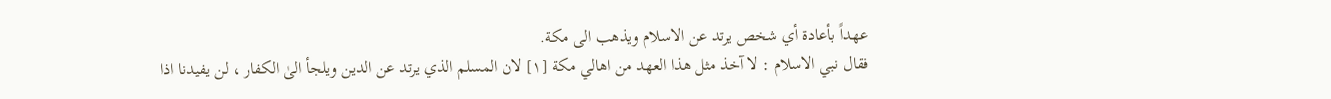عهداً بأعادة أي شخص يرتد عن الاسلام ويذهب الى مكة.
فقال نبي الاسلام : لا آخذ مثل هذا العهد من اهالي مكة [١] لان المسلم الذي يرتد عن الدين ويلجأ الىٰ الكفار ، لن يفيدنا اذا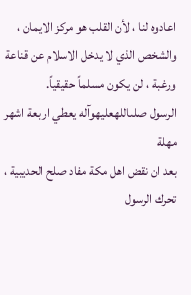اعادوه لنا ، لأن القلب هو مركز الايمان ، والشخص الذي لا يدخل الاسلام عن قناعة ورغبة ، لن يكون مسلماً حقيقياً.
الرسول صلىاللهعليهوآله يعطي اربعة اشهر مهلة
بعد ان نقض اهل مكة مفاد صلح الحديبية ، تحرك الرسول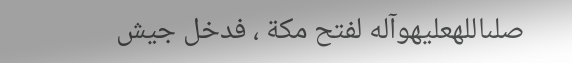صلىاللهعليهوآله لفتح مكة ، فدخل جيش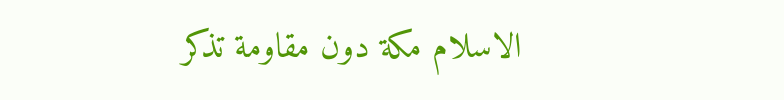الاسلام مكة دون مقاومة تذكر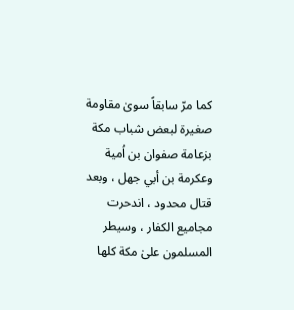كما مرّ سابقاً سوىٰ مقاومة صغيرة لبعض شباب مكة بزعامة صفوان بن اُمية وعكرمة بن أبي جهل ، وبعد قتال محدود ، اندحرت مجاميع الكفار ، وسيطر المسلمون علىٰ مكة كلها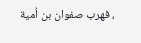، فهرب صفوان بن اُمية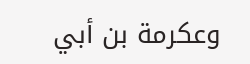وعكرمة بن أبي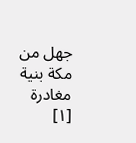جهل من مكة بنية مغادرة
[١]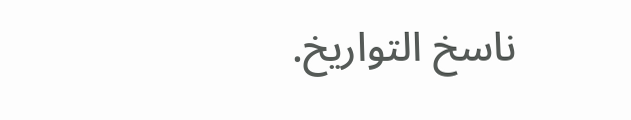ناسخ التواريخ.